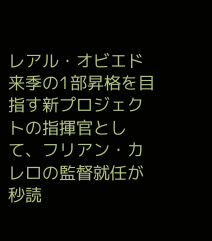レアル・オビエド
来季の1部昇格を目指す新プロジェクトの指揮官として、フリアン・カレロの監督就任が秒読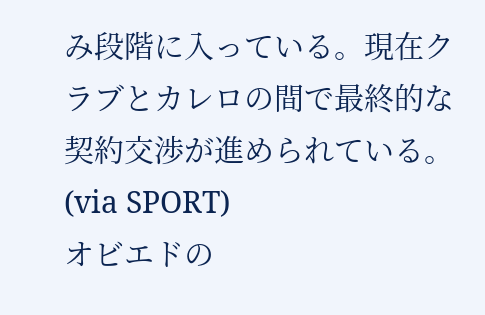み段階に入っている。現在クラブとカレロの間で最終的な契約交渉が進められている。(via SPORT)
オビエドの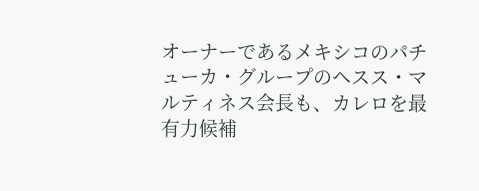オーナーであるメキシコのパチューカ・グループのヘスス・マルティネス会長も、カレロを最有力候補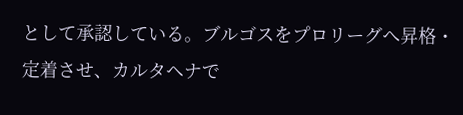として承認している。ブルゴスをプロリーグへ昇格・定着させ、カルタヘナで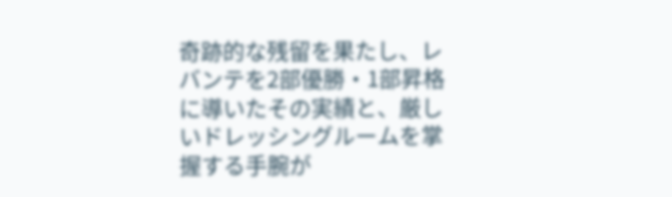奇跡的な残留を果たし、レバンテを2部優勝・1部昇格に導いたその実績と、厳しいドレッシングルームを掌握する手腕が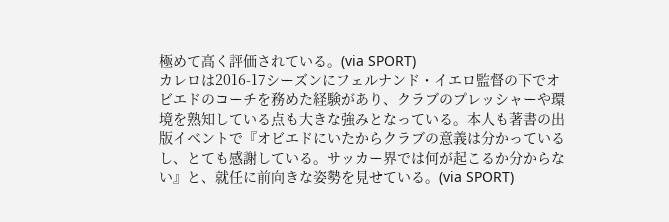極めて高く評価されている。(via SPORT)
カレロは2016-17シーズンにフェルナンド・イエロ監督の下でオビエドのコーチを務めた経験があり、クラブのプレッシャーや環境を熟知している点も大きな強みとなっている。本人も著書の出版イベントで『オビエドにいたからクラブの意義は分かっているし、とても感謝している。サッカー界では何が起こるか分からない』と、就任に前向きな姿勢を見せている。(via SPORT)